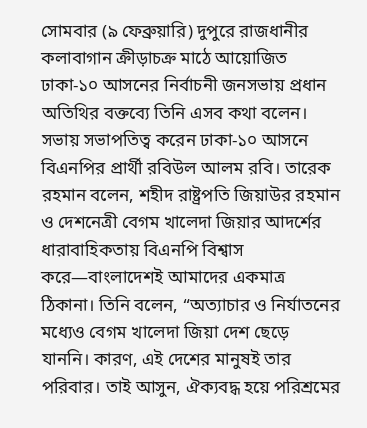সোমবার (৯ ফেব্রুয়ারি) দুপুরে রাজধানীর কলাবাগান ক্রীড়াচক্র মাঠে আয়োজিত ঢাকা-১০ আসনের নির্বাচনী জনসভায় প্রধান অতিথির বক্তব্যে তিনি এসব কথা বলেন। সভায় সভাপতিত্ব করেন ঢাকা-১০ আসনে বিএনপির প্রার্থী রবিউল আলম রবি। তারেক রহমান বলেন, শহীদ রাষ্ট্রপতি জিয়াউর রহমান ও দেশনেত্রী বেগম খালেদা জিয়ার আদর্শের ধারাবাহিকতায় বিএনপি বিশ্বাস করে—বাংলাদেশই আমাদের একমাত্র ঠিকানা। তিনি বলেন, “অত্যাচার ও নির্যাতনের মধ্যেও বেগম খালেদা জিয়া দেশ ছেড়ে যাননি। কারণ, এই দেশের মানুষই তার পরিবার। তাই আসুন, ঐক্যবদ্ধ হয়ে পরিশ্রমের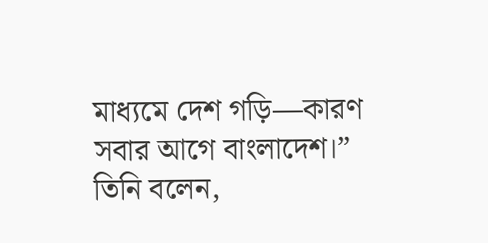মাধ্যমে দেশ গড়ি—কারণ সবার আগে বাংলাদেশ।”
তিনি বলেন,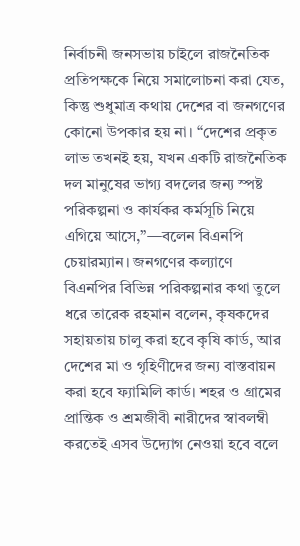নির্বাচনী জনসভায় চাইলে রাজনৈতিক প্রতিপক্ষকে নিয়ে সমালোচনা করা যেত, কিন্তু শুধুমাত্র কথায় দেশের বা জনগণের কোনো উপকার হয় না। “দেশের প্রকৃত লাভ তখনই হয়, যখন একটি রাজনৈতিক দল মানুষের ভাগ্য বদলের জন্য স্পষ্ট পরিকল্পনা ও কার্যকর কর্মসূচি নিয়ে এগিয়ে আসে,”—বলেন বিএনপি চেয়ারম্যান। জনগণের কল্যাণে বিএনপির বিভিন্ন পরিকল্পনার কথা তুলে ধরে তারেক রহমান বলেন, কৃষকদের সহায়তায় চালু করা হবে কৃষি কার্ড, আর দেশের মা ও গৃহিণীদের জন্য বাস্তবায়ন করা হবে ফ্যামিলি কার্ড। শহর ও গ্রামের প্রান্তিক ও শ্রমজীবী নারীদের স্বাবলম্বী করতেই এসব উদ্যোগ নেওয়া হবে বলে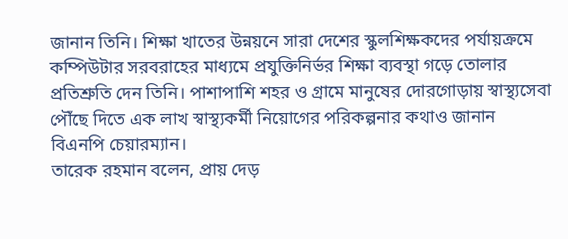জানান তিনি। শিক্ষা খাতের উন্নয়নে সারা দেশের স্কুলশিক্ষকদের পর্যায়ক্রমে কম্পিউটার সরবরাহের মাধ্যমে প্রযুক্তিনির্ভর শিক্ষা ব্যবস্থা গড়ে তোলার প্রতিশ্রুতি দেন তিনি। পাশাপাশি শহর ও গ্রামে মানুষের দোরগোড়ায় স্বাস্থ্যসেবা পৌঁছে দিতে এক লাখ স্বাস্থ্যকর্মী নিয়োগের পরিকল্পনার কথাও জানান বিএনপি চেয়ারম্যান।
তারেক রহমান বলেন, প্রায় দেড়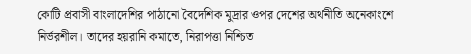কোটি প্রবাসী বাংলাদেশির পাঠানো বৈদেশিক মুদ্রার ওপর দেশের অর্থনীতি অনেকাংশে নির্ভরশীল। তাদের হয়রানি কমাতে, নিরাপত্তা নিশ্চিত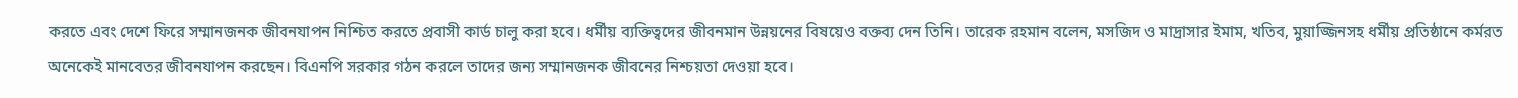করতে এবং দেশে ফিরে সম্মানজনক জীবনযাপন নিশ্চিত করতে প্রবাসী কার্ড চালু করা হবে। ধর্মীয় ব্যক্তিত্বদের জীবনমান উন্নয়নের বিষয়েও বক্তব্য দেন তিনি। তারেক রহমান বলেন, মসজিদ ও মাদ্রাসার ইমাম, খতিব, মুয়াজ্জিনসহ ধর্মীয় প্রতিষ্ঠানে কর্মরত অনেকেই মানবেতর জীবনযাপন করছেন। বিএনপি সরকার গঠন করলে তাদের জন্য সম্মানজনক জীবনের নিশ্চয়তা দেওয়া হবে।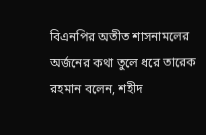বিএনপির অতীত শাসনামলের অর্জনের কথা তুলে ধরে তারেক রহমান বলেন, শহীদ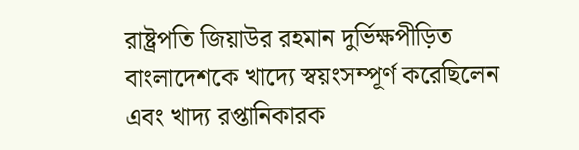রাষ্ট্রপতি জিয়াউর রহমান দুর্ভিক্ষপীড়িত বাংলাদেশকে খাদ্যে স্বয়ংসম্পূর্ণ করেছিলেন এবং খাদ্য রপ্তানিকারক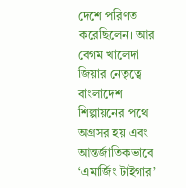দেশে পরিণত করেছিলেন। আর বেগম খালেদা জিয়ার নেতৃত্বে বাংলাদেশ শিল্পায়নের পথে অগ্রসর হয় এবং আন্তর্জাতিকভাবে ‘এমার্জিং টাইগার’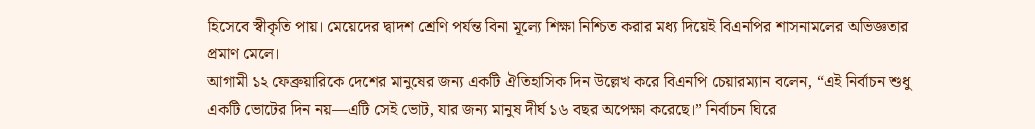হিসেবে স্বীকৃতি পায়। মেয়েদের দ্বাদশ শ্রেণি পর্যন্ত বিনা মূল্যে শিক্ষা নিশ্চিত করার মধ্য দিয়েই বিএনপির শাসনামলের অভিজ্ঞতার প্রমাণ মেলে।
আগামী ১২ ফেব্রুয়ারিকে দেশের মানুষের জন্য একটি ঐতিহাসিক দিন উল্লেখ করে বিএনপি চেয়ারম্যান বলেন, “এই নির্বাচন শুধু একটি ভোটের দিন নয়—এটি সেই ভোট, যার জন্য মানুষ দীর্ঘ ১৬ বছর অপেক্ষা করেছে।” নির্বাচন ঘিরে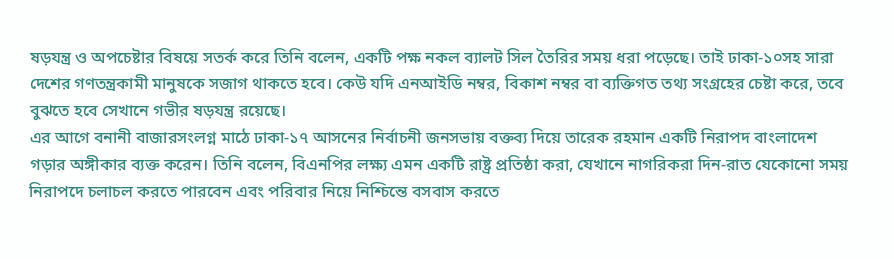ষড়যন্ত্র ও অপচেষ্টার বিষয়ে সতর্ক করে তিনি বলেন, একটি পক্ষ নকল ব্যালট সিল তৈরির সময় ধরা পড়েছে। তাই ঢাকা-১০সহ সারা দেশের গণতন্ত্রকামী মানুষকে সজাগ থাকতে হবে। কেউ যদি এনআইডি নম্বর, বিকাশ নম্বর বা ব্যক্তিগত তথ্য সংগ্রহের চেষ্টা করে, তবে বুঝতে হবে সেখানে গভীর ষড়যন্ত্র রয়েছে।
এর আগে বনানী বাজারসংলগ্ন মাঠে ঢাকা-১৭ আসনের নির্বাচনী জনসভায় বক্তব্য দিয়ে তারেক রহমান একটি নিরাপদ বাংলাদেশ গড়ার অঙ্গীকার ব্যক্ত করেন। তিনি বলেন, বিএনপির লক্ষ্য এমন একটি রাষ্ট্র প্রতিষ্ঠা করা, যেখানে নাগরিকরা দিন-রাত যেকোনো সময় নিরাপদে চলাচল করতে পারবেন এবং পরিবার নিয়ে নিশ্চিন্তে বসবাস করতে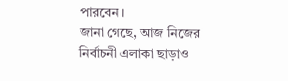পারবেন।
জানা গেছে, আজ নিজের নির্বাচনী এলাকা ছাড়াও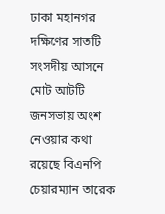ঢাকা মহানগর দক্ষিণের সাতটি সংসদীয় আসনে মোট আটটি জনসভায় অংশ নেওয়ার কথা রয়েছে বিএনপি চেয়ারম্যান তারেক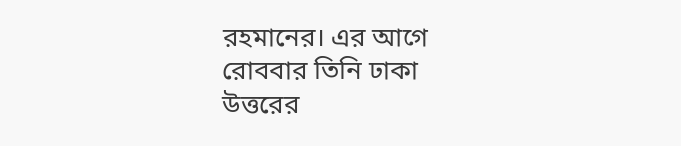রহমানের। এর আগে রোববার তিনি ঢাকা উত্তরের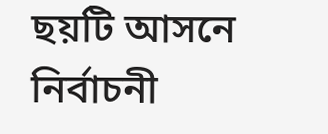ছয়টি আসনে নির্বাচনী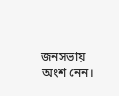জনসভায় অংশ নেন।